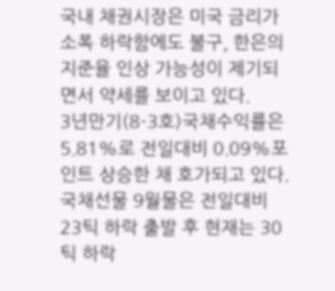국내 채권시장은 미국 금리가 소폭 하락함에도 불구, 한은의 지준율 인상 가능성이 제기되면서 약세를 보이고 있다.
3년만기(8-3호)국채수익률은 5.81%로 전일대비 0.09%포인트 상승한 채 호가되고 있다.
국채선물 9월물은 전일대비 23틱 하락 출발 후 현재는 30틱 하락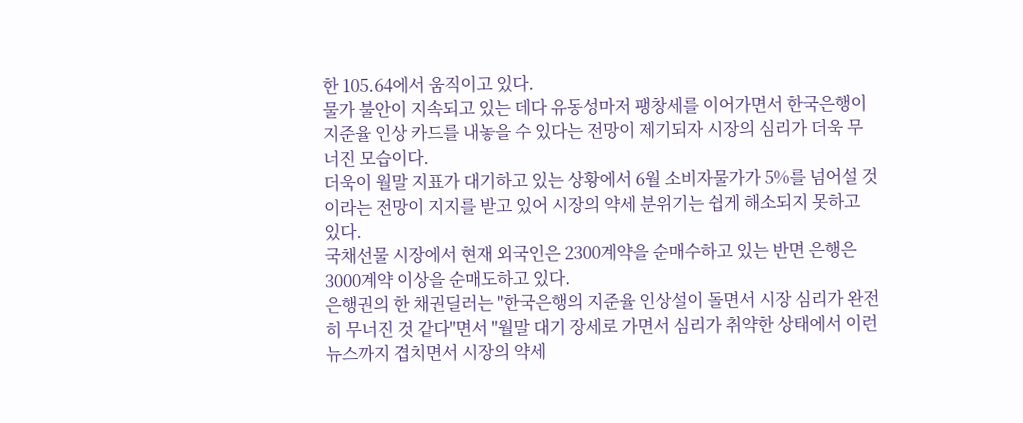한 105.64에서 움직이고 있다.
물가 불안이 지속되고 있는 데다 유동성마저 팽창세를 이어가면서 한국은행이 지준율 인상 카드를 내놓을 수 있다는 전망이 제기되자 시장의 심리가 더욱 무너진 모습이다.
더욱이 월말 지표가 대기하고 있는 상황에서 6월 소비자물가가 5%를 넘어설 것이라는 전망이 지지를 받고 있어 시장의 약세 분위기는 쉽게 해소되지 못하고 있다.
국채선물 시장에서 현재 외국인은 2300계약을 순매수하고 있는 반면 은행은 3000계약 이상을 순매도하고 있다.
은행권의 한 채권딜러는 "한국은행의 지준율 인상설이 돌면서 시장 심리가 완전히 무너진 것 같다"면서 "월말 대기 장세로 가면서 심리가 취약한 상태에서 이런 뉴스까지 겹치면서 시장의 약세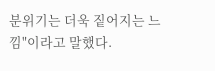분위기는 더욱 짙어지는 느낌"이라고 말했다.